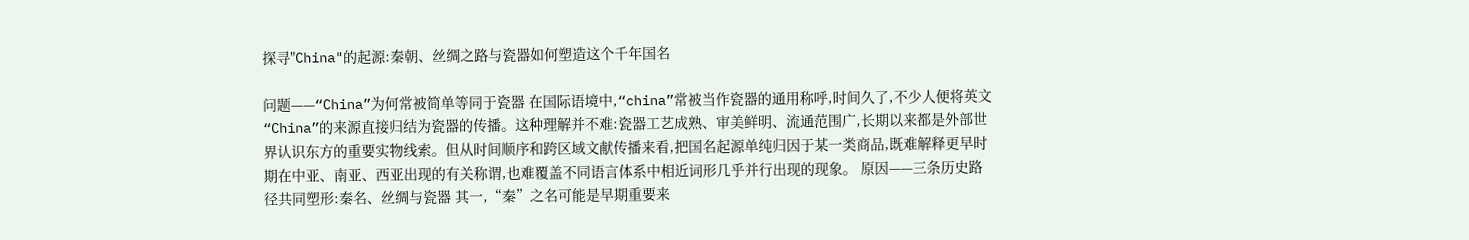探寻"China"的起源:秦朝、丝绸之路与瓷器如何塑造这个千年国名

问题——“China”为何常被简单等同于瓷器 在国际语境中,“china”常被当作瓷器的通用称呼,时间久了,不少人便将英文“China”的来源直接归结为瓷器的传播。这种理解并不难:瓷器工艺成熟、审美鲜明、流通范围广,长期以来都是外部世界认识东方的重要实物线索。但从时间顺序和跨区域文献传播来看,把国名起源单纯归因于某一类商品,既难解释更早时期在中亚、南亚、西亚出现的有关称谓,也难覆盖不同语言体系中相近词形几乎并行出现的现象。 原因——三条历史路径共同塑形:秦名、丝绸与瓷器 其一,“秦”之名可能是早期重要来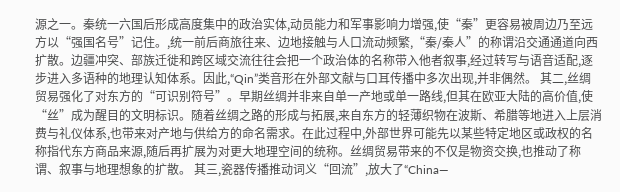源之一。秦统一六国后形成高度集中的政治实体,动员能力和军事影响力增强,使“秦”更容易被周边乃至远方以“强国名号”记住。,统一前后商旅往来、边地接触与人口流动频繁,“秦/秦人”的称谓沿交通通道向西扩散。边疆冲突、部族迁徙和跨区域交流往往会把一个政治体的名称带入他者叙事,经过转写与语音适配,逐步进入多语种的地理认知体系。因此,“Qin”类音形在外部文献与口耳传播中多次出现,并非偶然。 其二,丝绸贸易强化了对东方的“可识别符号”。早期丝绸并非来自单一产地或单一路线,但其在欧亚大陆的高价值,使“丝”成为醒目的文明标识。随着丝绸之路的形成与拓展,来自东方的轻薄织物在波斯、希腊等地进入上层消费与礼仪体系,也带来对产地与供给方的命名需求。在此过程中,外部世界可能先以某些特定地区或政权的名称指代东方商品来源,随后再扩展为对更大地理空间的统称。丝绸贸易带来的不仅是物资交换,也推动了称谓、叙事与地理想象的扩散。 其三,瓷器传播推动词义“回流”,放大了“China—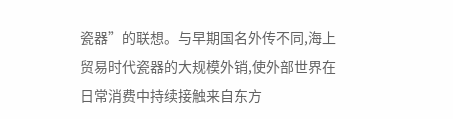瓷器”的联想。与早期国名外传不同,海上贸易时代瓷器的大规模外销,使外部世界在日常消费中持续接触来自东方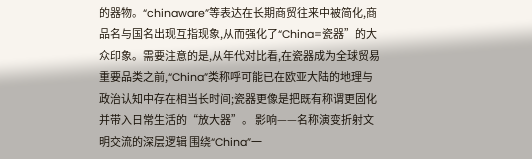的器物。“chinaware”等表达在长期商贸往来中被简化,商品名与国名出现互指现象,从而强化了“China=瓷器”的大众印象。需要注意的是,从年代对比看,在瓷器成为全球贸易重要品类之前,“China”类称呼可能已在欧亚大陆的地理与政治认知中存在相当长时间;瓷器更像是把既有称谓更固化并带入日常生活的“放大器”。 影响——名称演变折射文明交流的深层逻辑 围绕“China”一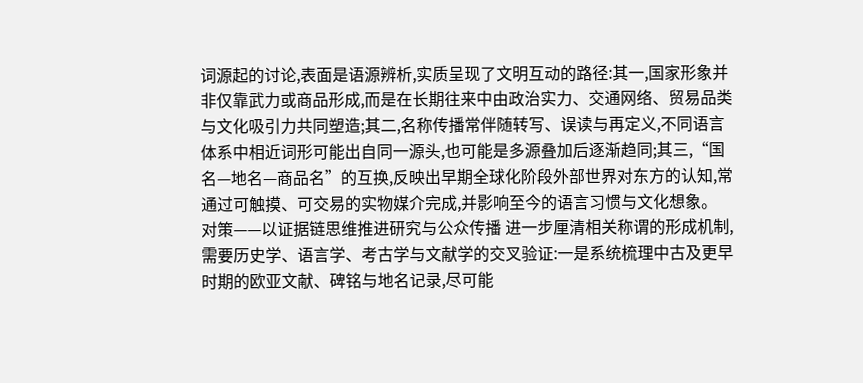词源起的讨论,表面是语源辨析,实质呈现了文明互动的路径:其一,国家形象并非仅靠武力或商品形成,而是在长期往来中由政治实力、交通网络、贸易品类与文化吸引力共同塑造;其二,名称传播常伴随转写、误读与再定义,不同语言体系中相近词形可能出自同一源头,也可能是多源叠加后逐渐趋同;其三,“国名—地名—商品名”的互换,反映出早期全球化阶段外部世界对东方的认知,常通过可触摸、可交易的实物媒介完成,并影响至今的语言习惯与文化想象。 对策——以证据链思维推进研究与公众传播 进一步厘清相关称谓的形成机制,需要历史学、语言学、考古学与文献学的交叉验证:一是系统梳理中古及更早时期的欧亚文献、碑铭与地名记录,尽可能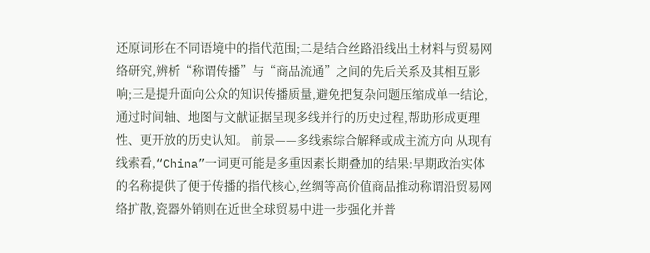还原词形在不同语境中的指代范围;二是结合丝路沿线出土材料与贸易网络研究,辨析“称谓传播”与“商品流通”之间的先后关系及其相互影响;三是提升面向公众的知识传播质量,避免把复杂问题压缩成单一结论,通过时间轴、地图与文献证据呈现多线并行的历史过程,帮助形成更理性、更开放的历史认知。 前景——多线索综合解释或成主流方向 从现有线索看,“China”一词更可能是多重因素长期叠加的结果:早期政治实体的名称提供了便于传播的指代核心,丝绸等高价值商品推动称谓沿贸易网络扩散,瓷器外销则在近世全球贸易中进一步强化并普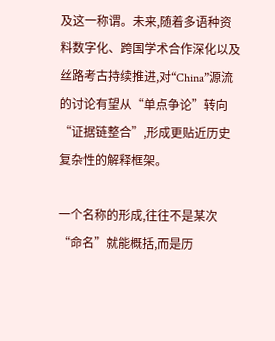及这一称谓。未来,随着多语种资料数字化、跨国学术合作深化以及丝路考古持续推进,对“China”源流的讨论有望从“单点争论”转向“证据链整合”,形成更贴近历史复杂性的解释框架。

一个名称的形成,往往不是某次“命名”就能概括,而是历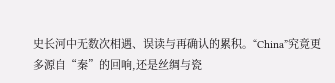史长河中无数次相遇、误读与再确认的累积。“China”究竟更多源自“秦”的回响,还是丝绸与瓷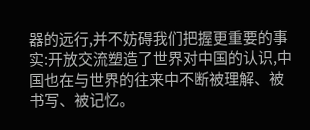器的远行,并不妨碍我们把握更重要的事实:开放交流塑造了世界对中国的认识,中国也在与世界的往来中不断被理解、被书写、被记忆。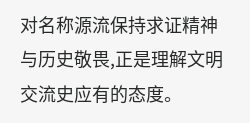对名称源流保持求证精神与历史敬畏,正是理解文明交流史应有的态度。